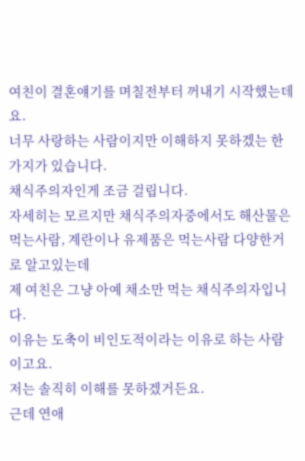여친이 결혼얘기를 며칠전부터 꺼내기 시작했는데요.
너무 사랑하는 사람이지만 이해하지 못하겠는 한가지가 있습니다.
채식주의자인게 조금 걸립니다.
자세히는 모르지만 채식주의자중에서도 해산물은 먹는사람, 계란이나 유제품은 먹는사람 다양한거로 알고있는데
제 여친은 그냥 아예 채소만 먹는 채식주의자입니다.
이유는 도축이 비인도적이라는 이유로 하는 사람이고요.
저는 솔직히 이해를 못하겠거든요.
근데 연애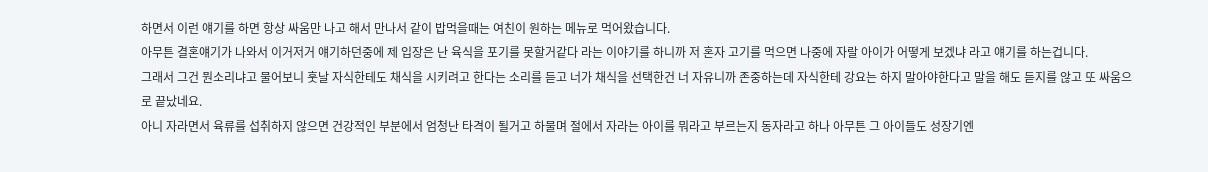하면서 이런 얘기를 하면 항상 싸움만 나고 해서 만나서 같이 밥먹을때는 여친이 원하는 메뉴로 먹어왔습니다.
아무튼 결혼얘기가 나와서 이거저거 얘기하던중에 제 입장은 난 육식을 포기를 못할거같다 라는 이야기를 하니까 저 혼자 고기를 먹으면 나중에 자랄 아이가 어떻게 보겠냐 라고 얘기를 하는겁니다.
그래서 그건 뭔소리냐고 물어보니 훗날 자식한테도 채식을 시키려고 한다는 소리를 듣고 너가 채식을 선택한건 너 자유니까 존중하는데 자식한테 강요는 하지 말아야한다고 말을 해도 듣지를 않고 또 싸움으로 끝났네요.
아니 자라면서 육류를 섭취하지 않으면 건강적인 부분에서 엄청난 타격이 될거고 하물며 절에서 자라는 아이를 뭐라고 부르는지 동자라고 하나 아무튼 그 아이들도 성장기엔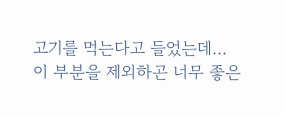고기를 먹는다고 들었는데...
이 부분을 제외하곤 너무 좋은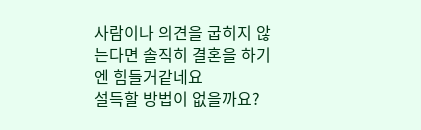사람이나 의견을 굽히지 않는다면 솔직히 결혼을 하기엔 힘들거같네요
설득할 방법이 없을까요?